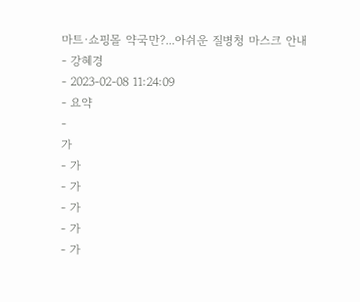마트·쇼핑몰 약국만?...아쉬운 질병청 마스크 안내
- 강혜경
- 2023-02-08 11:24:09
- 요약
-
가
- 가
- 가
- 가
- 가
- 가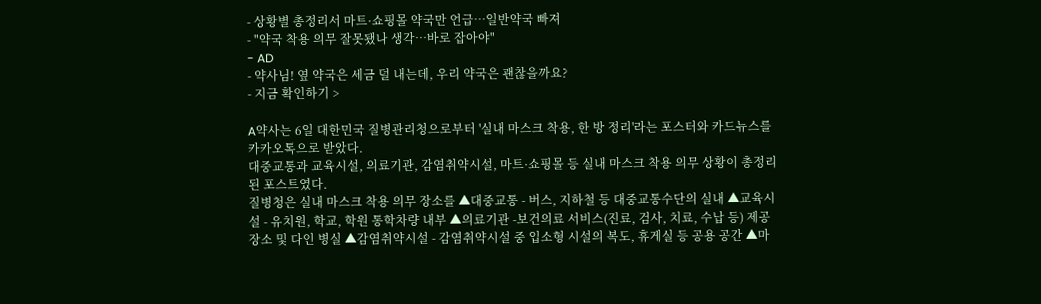- 상황별 총정리서 마트·쇼핑몰 약국만 언급…일반약국 빠져
- "약국 착용 의무 잘못됐나 생각…바로 잡아야"
- AD
- 약사님! 옆 약국은 세금 덜 내는데, 우리 약국은 괜찮을까요?
- 지금 확인하기 >

A약사는 6일 대한민국 질병관리청으로부터 '실내 마스크 착용, 한 방 정리'라는 포스터와 카드뉴스를 카카오톡으로 받았다.
대중교통과 교육시설, 의료기관, 감염취약시설, 마트·쇼핑몰 등 실내 마스크 착용 의무 상황이 총정리된 포스트였다.
질병청은 실내 마스크 착용 의무 장소를 ▲대중교통 - 버스, 지하철 등 대중교통수단의 실내 ▲교육시설 - 유치원, 학교, 학원 통학차량 내부 ▲의료기관 -보건의료 서비스(진료, 검사, 치료, 수납 등) 제공 장소 및 다인 병실 ▲감염취약시설 - 감염취약시설 중 입소형 시설의 복도, 휴게실 등 공용 공간 ▲마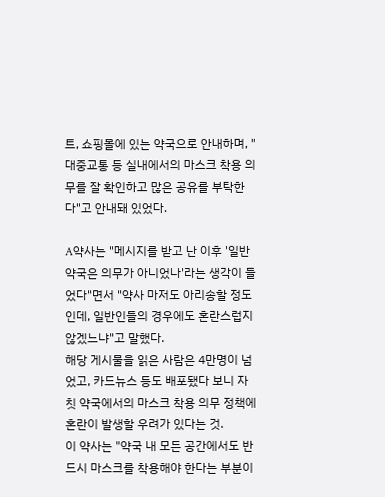트, 쇼핑몰에 있는 약국으로 안내하며, "대중교통 등 실내에서의 마스크 착용 의무를 잘 확인하고 많은 공유를 부탁한다"고 안내돼 있었다.

A약사는 "메시지를 받고 난 이후 '일반약국은 의무가 아니었나'라는 생각이 들었다"면서 "약사 마저도 아리송할 정도인데, 일반인들의 경우에도 혼란스럽지 않겠느냐"고 말했다.
해당 게시물을 읽은 사람은 4만명이 넘었고, 카드뉴스 등도 배포됐다 보니 자칫 약국에서의 마스크 착용 의무 정책에 혼란이 발생할 우려가 있다는 것.
이 약사는 "약국 내 모든 공간에서도 반드시 마스크를 착용해야 한다는 부분이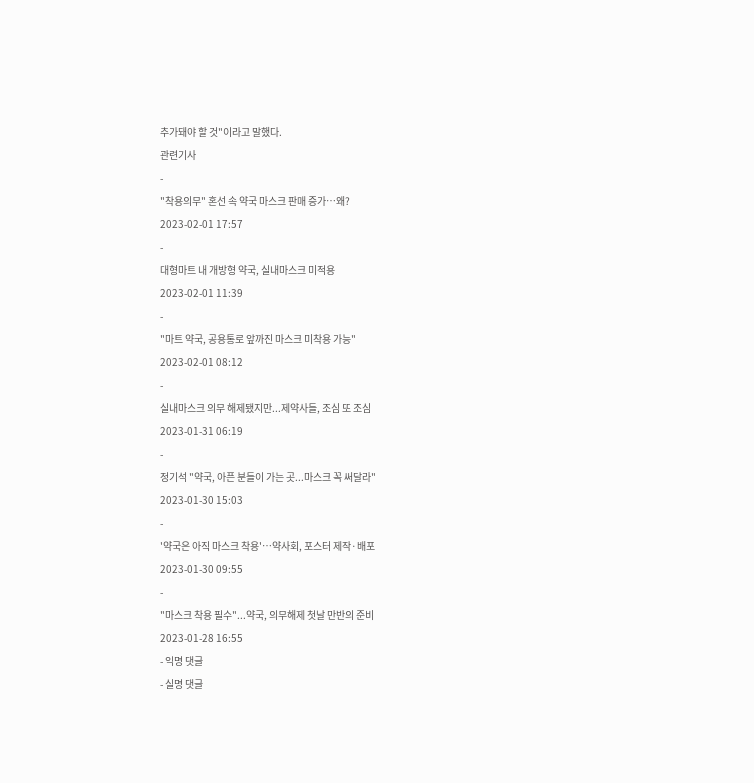추가돼야 할 것"이라고 말했다.
관련기사
-
"착용의무" 혼선 속 약국 마스크 판매 증가…왜?
2023-02-01 17:57
-
대형마트 내 개방형 약국, 실내마스크 미적용
2023-02-01 11:39
-
"마트 약국, 공용통로 앞까진 마스크 미착용 가능"
2023-02-01 08:12
-
실내마스크 의무 해제됐지만...제약사들, 조심 또 조심
2023-01-31 06:19
-
정기석 "약국, 아픈 분들이 가는 곳...마스크 꼭 써달라"
2023-01-30 15:03
-
'약국은 아직 마스크 착용'…약사회, 포스터 제작·배포
2023-01-30 09:55
-
"마스크 착용 필수"...약국, 의무해제 첫날 만반의 준비
2023-01-28 16:55
- 익명 댓글
- 실명 댓글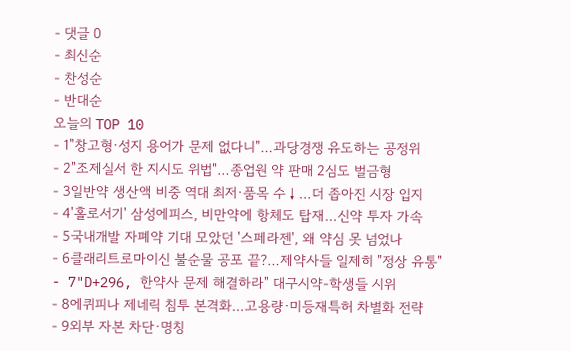- 댓글 0
- 최신순
- 찬성순
- 반대순
오늘의 TOP 10
- 1"창고형·성지 용어가 문제 없다니"…과당경쟁 유도하는 공정위
- 2"조제실서 한 지시도 위법"…종업원 약 판매 2심도 벌금형
- 3일반약 생산액 비중 역대 최저·품목 수↓…더 좁아진 시장 입지
- 4'홀로서기' 삼성에피스, 비만약에 항체도 탑재…신약 투자 가속
- 5국내개발 자폐약 기대 모았던 '스페라젠', 왜 약심 못 넘었나
- 6클래리트로마이신 불순물 공포 끝?…제약사들 일제히 "정상 유통"
- 7"D+296, 한약사 문제 해결하라" 대구시약-학생들 시위
- 8에퀴피나 제네릭 침투 본격화…고용량·미등재특허 차별화 전략
- 9외부 자본 차단·명칭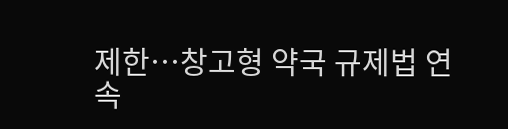제한…창고형 약국 규제법 연속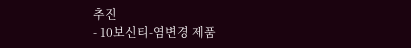추진
- 10보신티-염변경 제품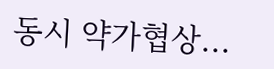동시 약가협상...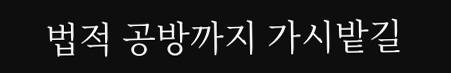법적 공방까지 가시밭길